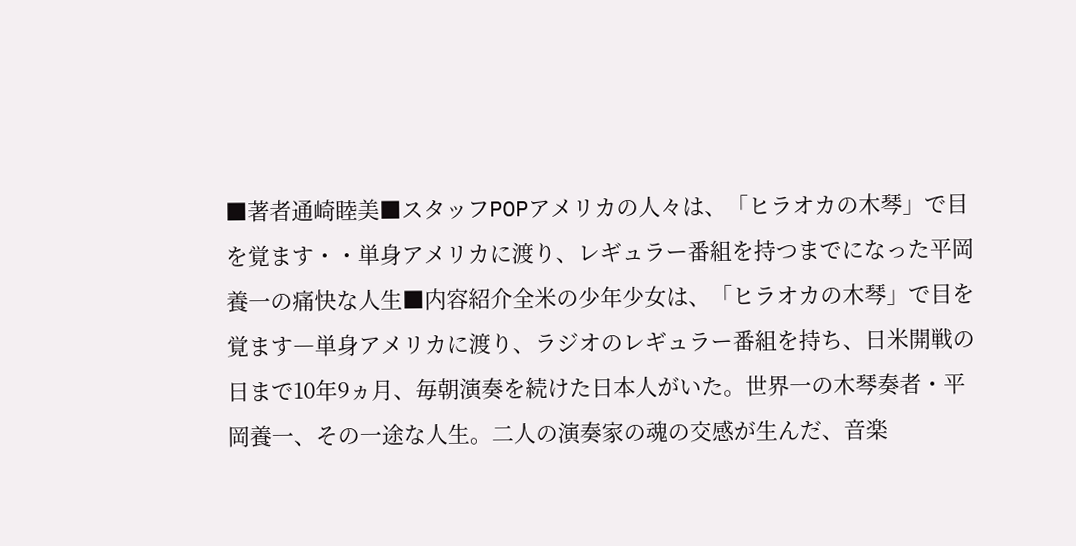■著者通崎睦美■スタッフPOPアメリカの人々は、「ヒラオカの木琴」で目を覚ます・・単身アメリカに渡り、レギュラー番組を持つまでになった平岡養一の痛快な人生■内容紹介全米の少年少女は、「ヒラオカの木琴」で目を覚ます―単身アメリカに渡り、ラジオのレギュラー番組を持ち、日米開戦の日まで10年9ヵ月、毎朝演奏を続けた日本人がいた。世界一の木琴奏者・平岡養一、その一途な人生。二人の演奏家の魂の交感が生んだ、音楽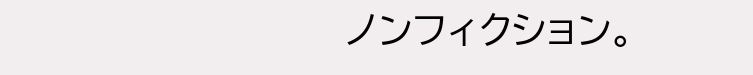ノンフィクション。